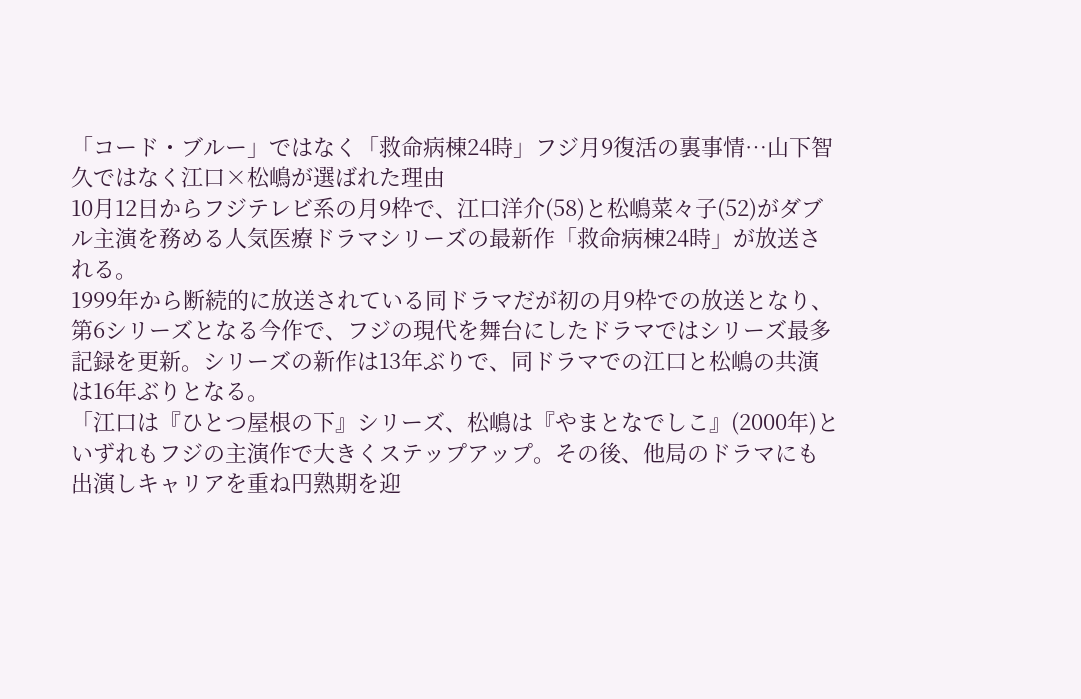「コード・ブルー」ではなく「救命病棟24時」フジ月9復活の裏事情…山下智久ではなく江口×松嶋が選ばれた理由
10月12日からフジテレビ系の月9枠で、江口洋介(58)と松嶋菜々子(52)がダブル主演を務める人気医療ドラマシリーズの最新作「救命病棟24時」が放送される。
1999年から断続的に放送されている同ドラマだが初の月9枠での放送となり、第6シリーズとなる今作で、フジの現代を舞台にしたドラマではシリーズ最多記録を更新。シリーズの新作は13年ぶりで、同ドラマでの江口と松嶋の共演は16年ぶりとなる。
「江口は『ひとつ屋根の下』シリーズ、松嶋は『やまとなでしこ』(2000年)といずれもフジの主演作で大きくステップアップ。その後、他局のドラマにも出演しキャリアを重ね円熟期を迎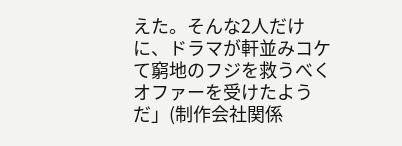えた。そんな2人だけに、ドラマが軒並みコケて窮地のフジを救うべくオファーを受けたようだ」(制作会社関係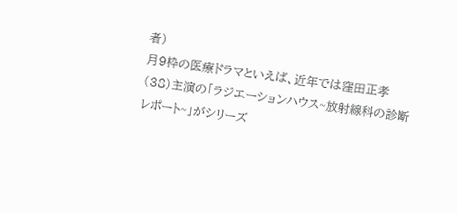者)
月9枠の医療ドラマといえば、近年では窪田正孝(38)主演の「ラジエーションハウス~放射線科の診断レポート~」がシリーズ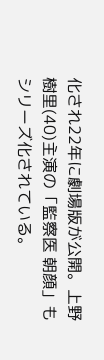化され22年に劇場版が公開。上野樹里(40)主演の「監察医 朝顔」もシリーズ化されている。